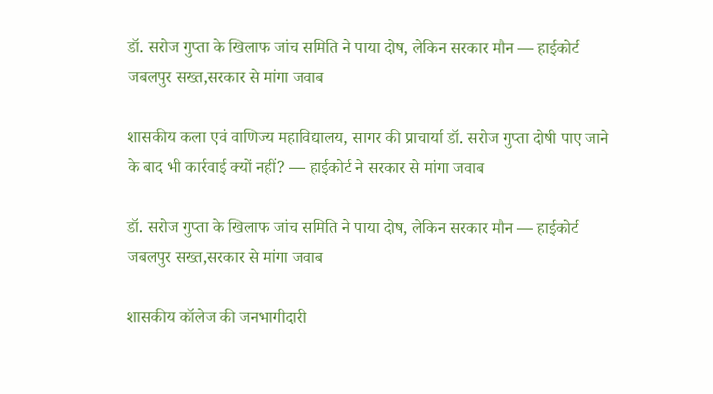डॉ. सरोज गुप्ता के खिलाफ जांच समिति ने पाया दोष, लेकिन सरकार मौन — हाईकोर्ट जबलपुर सख्त,सरकार से मांगा जवाब

शासकीय कला एवं वाणिज्य महाविद्यालय, सागर की प्राचार्या डॉ. सरोज गुप्ता दोषी पाए जाने के बाद भी कार्रवाई क्यों नहीं? — हाईकोर्ट ने सरकार से मांगा जवाब

डॉ. सरोज गुप्ता के खिलाफ जांच समिति ने पाया दोष, लेकिन सरकार मौन — हाईकोर्ट जबलपुर सख्त,सरकार से मांगा जवाब

शासकीय कॉलेज की जनभागीदारी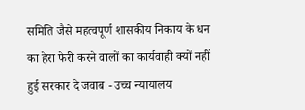समिति जैसे महत्वपूर्ण शासकीय निकाय के धन का हेरा फेरी करने वालों का कार्यवाही क्यों नहीं हुई सरकार दे जवाब - उच्च न्यायालय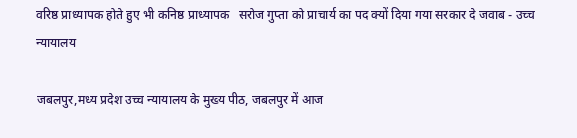वरिष्ठ प्राध्यापक होते हुए भी कनिष्ठ प्राध्यापक   सरोज गुप्ता को प्राचार्य का पद क्यों दिया गया सरकार दे जवाब - उच्च न्यायालय

जबलपुर,मध्य प्रदेश उच्च न्यायालय के मुख्य पीठ, जबलपुर में आज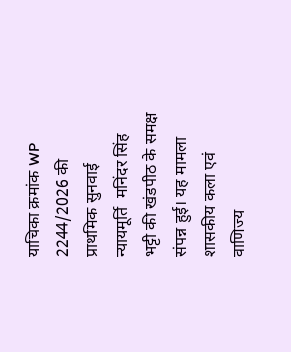याचिका क्रमांक WP 2244/2026 की प्राथमिक सुनवाई न्यायमूर्ति  मनिंदर सिंह भट्टी की खंडपीठ के समक्ष संपन्न हुई। यह मामला शासकीय कला एवं वाणिज्य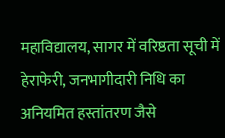महाविद्यालय, सागर में वरिष्ठता सूची में हेराफेरी, जनभागीदारी निधि का अनियमित हस्तांतरण जैसे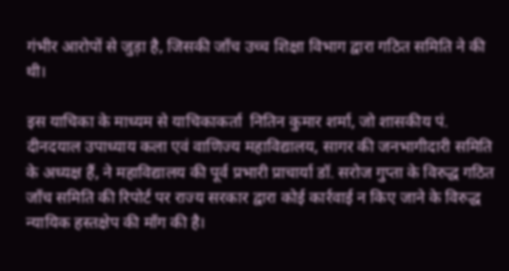गंभीर आरोपों से जुड़ा है, जिसकी जाँच उच्च शिक्षा विभाग द्वारा गठित समिति ने की थी।

इस याचिका के माध्यम से याचिकाकर्ता  नितिन कुमार शर्मा, जो शासकीय पं. दीनदयाल उपाध्याय कला एवं वाणिज्य महाविद्यालय, सागर की जनभागीदारी समिति के अध्यक्ष हैं, ने महाविद्यालय की पूर्व प्रभारी प्राचार्या डॉ. सरोज गुप्ता के विरुद्ध गठित जाँच समिति की रिपोर्ट पर राज्य सरकार द्वारा कोई कार्रवाई न किए जाने के विरुद्ध न्यायिक हस्तक्षेप की माँग की है।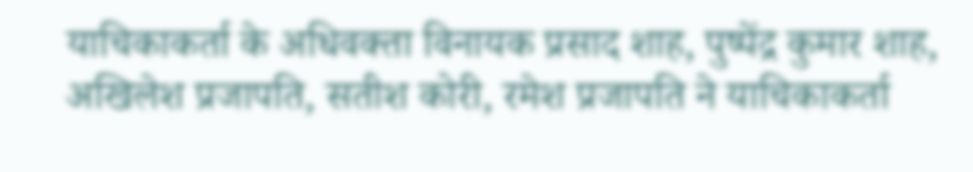याचिकाकर्ता के अधिवक्ता विनायक प्रसाद शाह, पुष्पेंद्र कुमार शाह, अखिलेश प्रजापति, सतीश कोरी, रमेश प्रजापति ने याचिकाकर्ता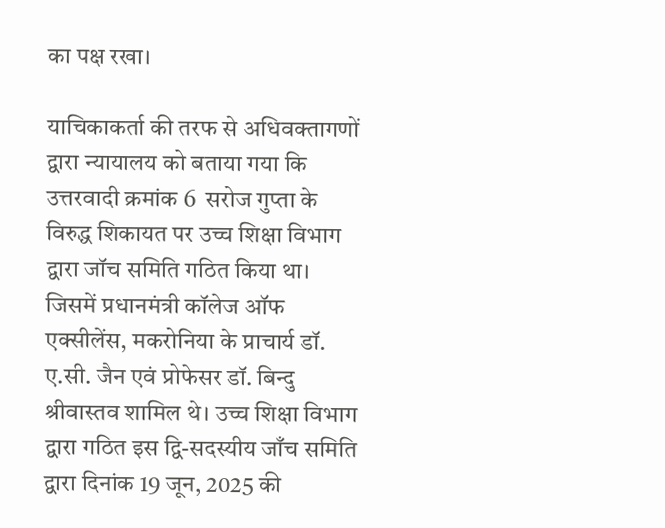का पक्ष रखा।

याचिकाकर्ता की तरफ से अधिवक्तागणों द्वारा न्यायालय को बताया गया कि उत्तरवादी क्रमांक 6  सरोज गुप्ता के विरुद्ध शिकायत पर उच्च शिक्षा विभाग द्वारा जॉच समिति गठित किया था। जिसमें प्रधानमंत्री कॉलेज ऑफ एक्सीलेंस, मकरोनिया के प्राचार्य डॉ. ए.सी. जैन एवं प्रोफेसर डॉ. बिन्दु श्रीवास्तव शामिल थे। उच्च शिक्षा विभाग द्वारा गठित इस द्वि-सदस्यीय जाँच समिति द्वारा दिनांक 19 जून, 2025 की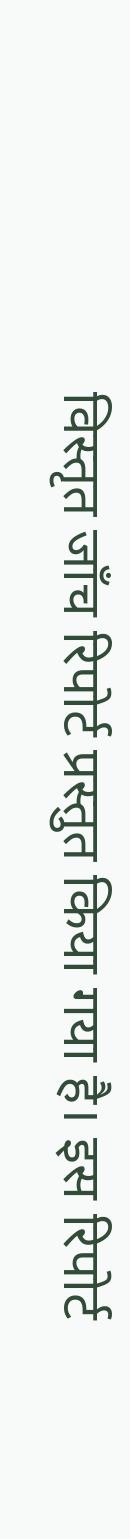विस्तृत जाँच रिपोर्ट प्रस्तुत किया गया है। इस रिपोर्ट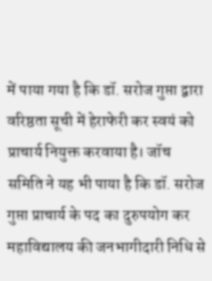में पाया गया है कि डॉ. सरोज गुप्ता द्वारा वरिष्ठता सूची में हेराफेरी कर स्वयं को प्राचार्य नियुक्त करवाया है। जॉच समिति ने यह भी पाया है कि डॉ. सरोज गुप्ता प्राचार्य के पद का दुरुपयोग कर महाविद्यालय की जनभागीदारी निधि से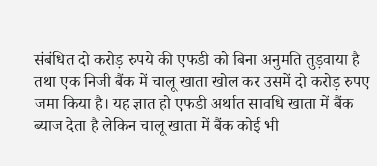संबंधित दो करोड़ रुपये की एफडी को बिना अनुमति तुड़वाया है तथा एक निजी बैंक में चालू खाता खोल कर उसमें दो करोड़ रुपए जमा किया है। यह ज्ञात हो एफडी अर्थात सावधि खाता में बैंक ब्याज देता है लेकिन चालू खाता में बैंक कोई भी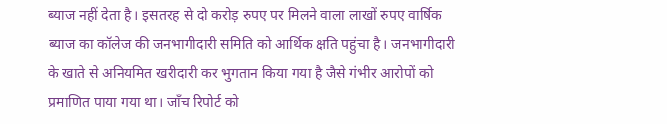ब्याज नहीं देता है। इसतरह से दो करोड़ रुपए पर मिलने वाला लाखों रुपए वार्षिक ब्याज का कॉलेज की जनभागीदारी समिति को आर्थिक क्षति पहुंचा है। जनभागीदारी के खाते से अनियमित खरीदारी कर भुगतान किया गया है जैसे गंभीर आरोपों को प्रमाणित पाया गया था। जाँच रिपोर्ट को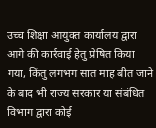उच्च शिक्षा आयुक्त कार्यालय द्वारा आगे की कार्रवाई हेतु प्रेषित किया गया, किंतु लगभग सात माह बीत जाने के बाद भी राज्य सरकार या संबंधित विभाग द्वारा कोई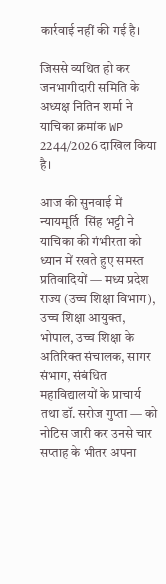कार्रवाई नहीं की गई है।

जिससे व्यथित हो कर जनभागीदारी समिति के अध्यक्ष नितिन शर्मा ने याचिका क्रमांक WP 2244/2026 दाखिल किया है।

आज की सुनवाई में न्यायमूर्ति  सिंह भट्टी ने याचिका की गंभीरता को ध्यान में रखते हुए समस्त प्रतिवादियों — मध्य प्रदेश राज्य (उच्च शिक्षा विभाग), उच्च शिक्षा आयुक्त, भोपाल, उच्च शिक्षा के अतिरिक्त संचालक, सागर संभाग, संबंधित महाविद्यालयों के प्राचार्य तथा डॉ. सरोज गुप्ता — को नोटिस जारी कर उनसे चार सप्ताह के भीतर अपना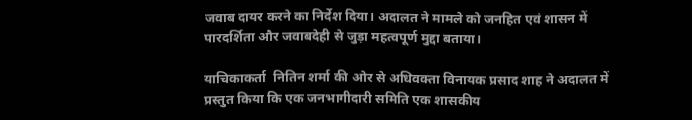जवाब दायर करने का निर्देश दिया। अदालत ने मामले को जनहित एवं शासन में पारदर्शिता और जवाबदेही से जुड़ा महत्वपूर्ण मुद्दा बताया।

याचिकाकर्ता  नितिन शर्मा की ओर से अधिवक्ता विनायक प्रसाद शाह ने अदालत में प्रस्तुत किया कि एक जनभागीदारी समिति एक शासकीय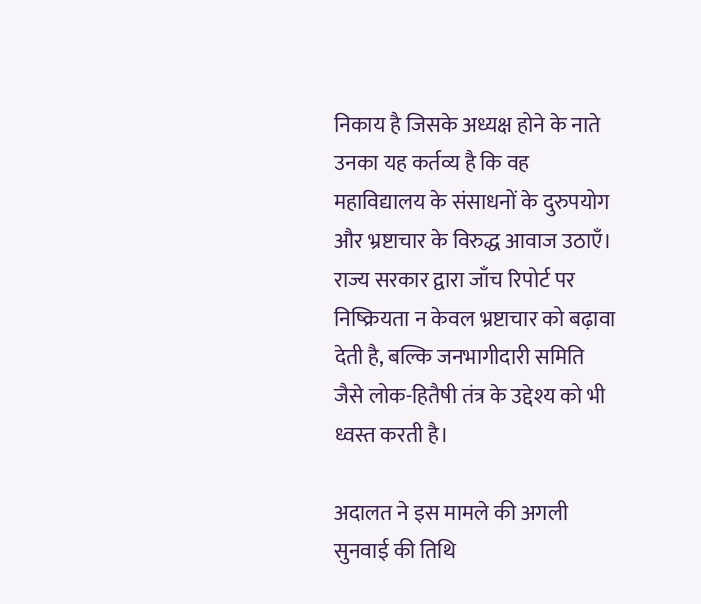निकाय है जिसके अध्यक्ष होने के नाते उनका यह कर्तव्य है कि वह महाविद्यालय के संसाधनों के दुरुपयोग और भ्रष्टाचार के विरुद्ध आवाज उठाएँ। राज्य सरकार द्वारा जाँच रिपोर्ट पर निष्क्रियता न केवल भ्रष्टाचार को बढ़ावा देती है, बल्कि जनभागीदारी समिति जैसे लोक-हितैषी तंत्र के उद्देश्य को भी ध्वस्त करती है।

अदालत ने इस मामले की अगली सुनवाई की तिथि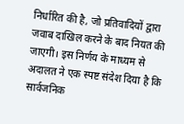निर्धारित की है, जो प्रतिवादियों द्वारा जवाब दाखिल करने के बाद नियत की जाएगी। इस निर्णय के माध्यम से अदालत ने एक स्पष्ट संदेश दिया है कि सार्वजनिक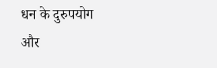धन के दुरुपयोग और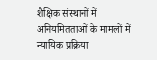शैक्षिक संस्थानों में अनियमितताओं के मामलों में न्यायिक प्रक्रिया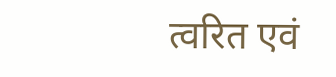त्वरित एवं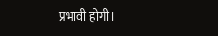प्रभावी होगी।